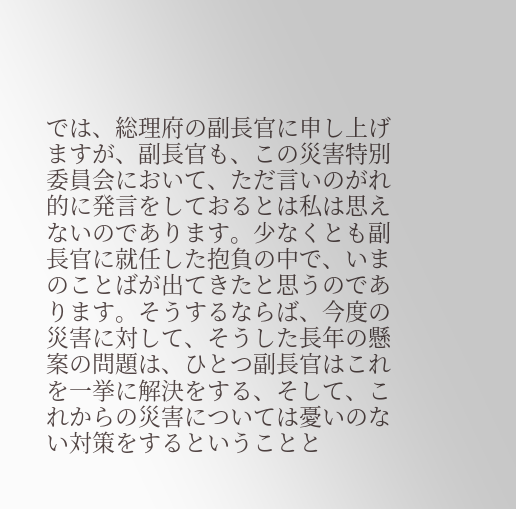では、総理府の副長官に申し上げますが、副長官も、この災害特別委員会において、ただ言いのがれ的に発言をしておるとは私は思えないのであります。少なくとも副長官に就任した抱負の中で、いまのことばが出てきたと思うのであります。そうするならば、今度の災害に対して、そうした長年の懸案の問題は、ひとつ副長官はこれを一挙に解決をする、そして、これからの災害については憂いのない対策をするということと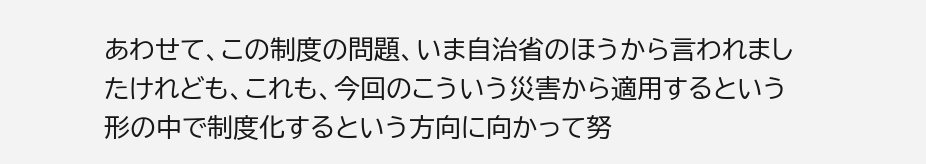あわせて、この制度の問題、いま自治省のほうから言われましたけれども、これも、今回のこういう災害から適用するという形の中で制度化するという方向に向かって努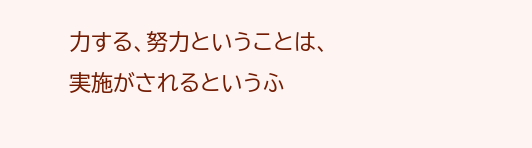力する、努力ということは、実施がされるというふ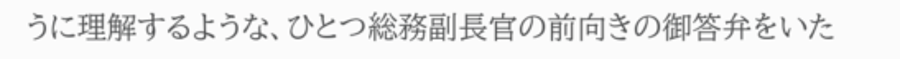うに理解するような、ひとつ総務副長官の前向きの御答弁をいた